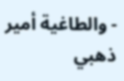- والطاغية أمير ذهبي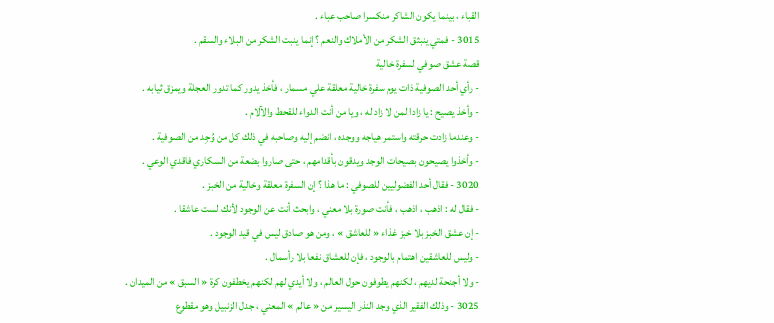القباء ، بينما يكون الشاكر منكسرا صاحب عباء .
3015 - فمتي ينبثق الشكر من الأملاك والنعم ؟ إنما ينبت الشكر من البلاء والسقم .
قصة عشق صوفي لسفرة خالية
- رأي أحد الصوفية ذات يوم سفرة خالية معلقة علي مسمار ، فأخذ يدور كما تدور العجلة ويمزق ثيابه .
- وأخذ يصيح : يا زادا لمن لا زاد له ، ويا من أنت الدواء للقحط والآلام .
- وعندما زادت حرقته واستمر هياجه ووجده ، انضم إليه وصاحبه في ذلك كل من وُجِد من الصوفية .
- وأخذوا يصيحون بصيحات الوجد ويدقون بأقدامهم ، حتى صاروا بضعة من السكاري فاقدي الوعي .
3020 - فقال أحد الفضوليين للصوفي : ما هذا ؟ إن السفرة معلقة وخالية من الخبز .
- فقال له : اذهب ، اذهب ، فأنت صورة بلا معني ، وابحث أنت عن الوجود لأنك لست عاشقا .
- إن عشق الخبز بلا خبز غذاء « للعاشق » ، ومن هو صادق ليس في قيد الوجود .
- وليس للعاشقين اهتمام بالوجود ، فإن للعشاق نفعا بلا رأسمال .
- ولا أجنحة لديهم ، لكنهم يطوفون حول العالم ، ولا أيدي لهم لكنهم يخطفون كرة « السبق » من الميدان .
3025 - وذلك الفقير الذي وجد النذر اليسير من « عالم » المعني ، جدل الزنبيل وهو مقطوع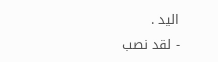اليد .
- لقد نصب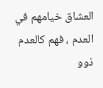العشاق خيامهم في العدم ، فهم كالعدم ذوو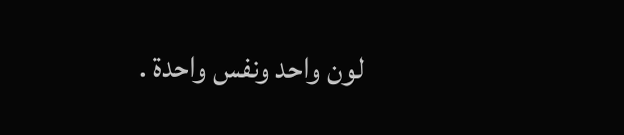لون واحد ونفس واحدة .